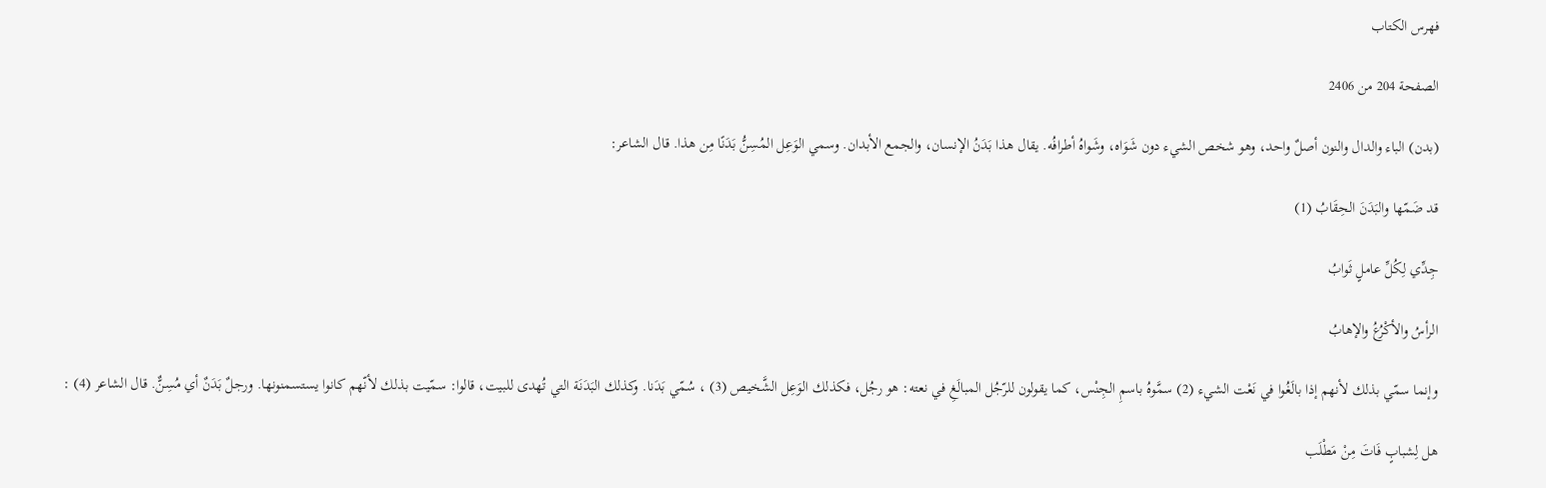فهرس الكتاب

الصفحة 204 من 2406

(بدن) الباء والدال والنون أصلٌ واحد، وهو شخص الشيء دون شَوَاه، وشَواهُ أطرافُه. يقال هذا بَدَنُ الإنسان، والجمع الأبدان. وسمي الوَعِل المُسِنُّ بَدَنًا مِن هذا. قال الشاعر:

قد ضَمّها والبَدَنَ الحِقَابُ (1)

جِدِّي لِكُلِّ عاملٍ ثَوابُ

الرأسُ والأكْرُعُ والإهابُ

وإنما سمّي بذلك لأنهم إذا بالَغُوا في نَعْت الشيء (2) سمَّوهُ باسمِ الجِنْس، كما يقولون للرّجُل المبالَغِ في نعته: هو رجُل، فكذلك الوَعِل الشَّخيص (3) ، سُمّي بَدَنا. وكذلك البَدَنَة التي تُهدى للبيت، قالوا: سمّيت بذلك لأنّهم كانوا يستسمنونها. ورجلٌ بَدَنٌ أي مُسِنٌّ. قال الشاعر (4) :

هل لِشبابٍ فَاتَ مِنْ مَطْلَب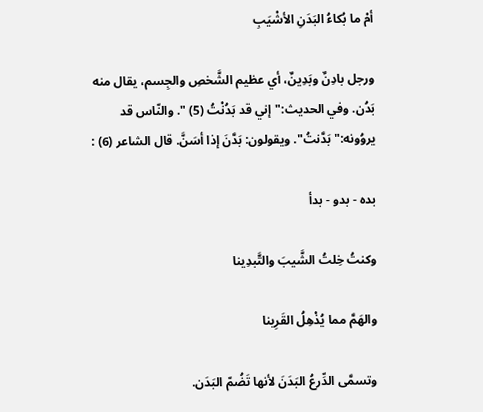أمْ ما بُكاءُ البَدَنِ الأشْيَبِ

ورجل بادِنٌ وبَدِينٌ، أي عظيم الشَّخصِ والجِسم، يقال منه بَدُن. وفي الحديث:"إني قد بَدُنْتُ (5) ". والنّاس قد يروُونه:"بَدَّنتُ". ويقولون: بَدَّنَ إذا أسَنَّ. قال الشاعر (6) :

بده - بدو - بدأ

وكنتُ خِلتُ الشَّيبَ والتَّبدِينا

والهَمَّ مما يُذْهِلُ القَرِينا

وتسمَّى الدِّرعُ البَدَنَ لأنها تَضُمّ البَدَن.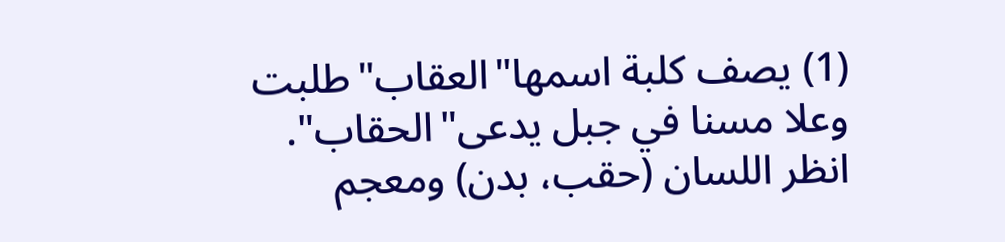(1) يصف كلبة اسمها"العقاب"طلبت وعلا مسنا في جبل يدعى"الحقاب". انظر اللسان (حقب، بدن) ومعجم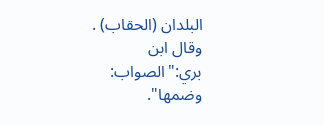البلدان (الحقاب) . وقال ابن بري:"الصواب: وضمها".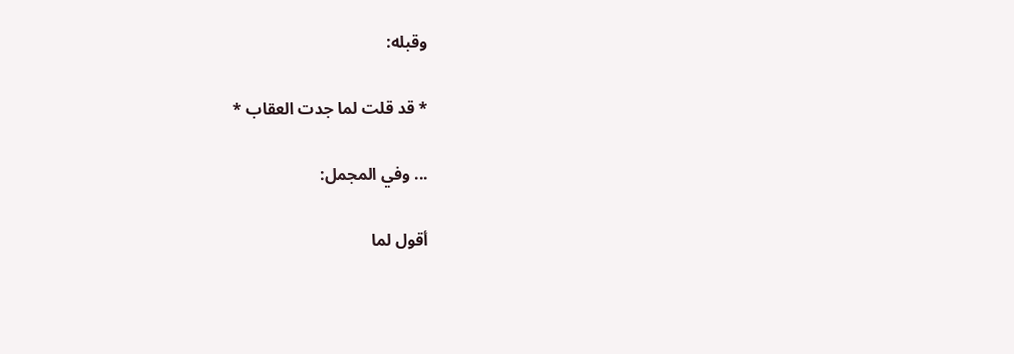وقبله:

* قد قلت لما جدت العقاب *

... وفي المجمل:

أقول لما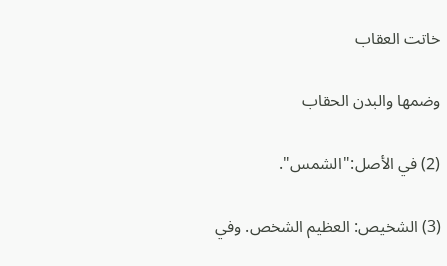خاتت العقاب

وضمها والبدن الحقاب

(2) في الأصل:"الشمس".

(3) الشخيص: العظيم الشخص. وفي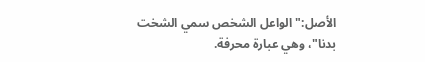الأصل:"الواعل الشخص سمي الشخت بدنا"، وهي عبارة محرفة.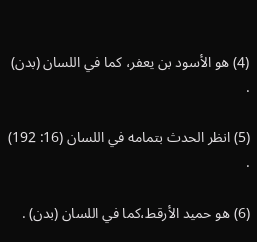(4) هو الأسود بن يعفر، كما في اللسان (بدن) .

(5) انظر الحدث بتمامه في اللسان (16: 192) .

(6) هو حميد الأرقط،كما في اللسان (بدن) .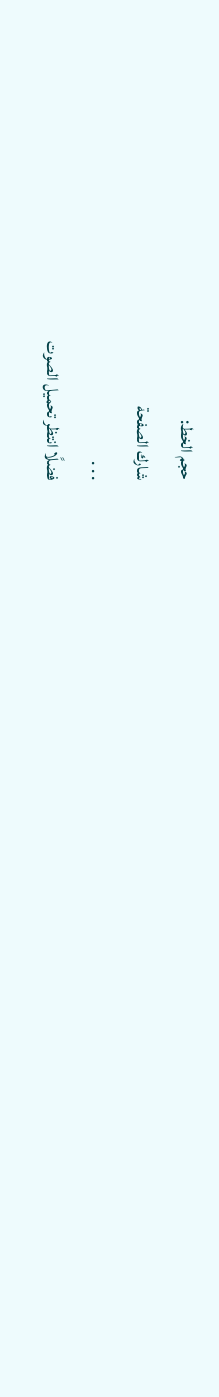حجم الخط:
شارك الصفحة
. . .
فضلًا انتظر تحميل الصوت